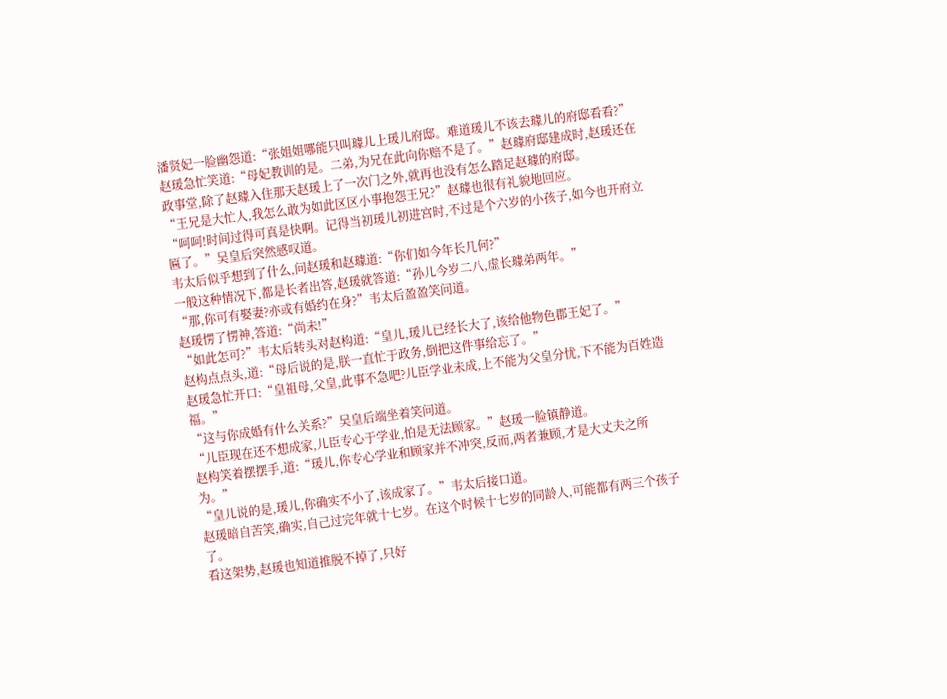潘贤妃一脸幽怨道:“张姐姐哪能只叫璩儿上瑗儿府邸。难道瑗儿不该去璩儿的府邸看看?”
赵瑗急忙笑道:“母妃教训的是。二弟,为兄在此向你赔不是了。”赵璩府邸建成时,赵瑗还在政事堂,除了赵璩入住那天赵瑗上了一次门之外,就再也没有怎么踏足赵璩的府邸。
“王兄是大忙人,我怎么敢为如此区区小事抱怨王兄?”赵璩也很有礼貌地回应。
“呵呵!时间过得可真是快啊。记得当初瑗儿初进宫时,不过是个六岁的小孩子,如今也开府立匾了。”吴皇后突然感叹道。
韦太后似乎想到了什么,问赵瑗和赵璩道:“你们如今年长几何?”
一般这种情况下,都是长者出答,赵瑗就答道:“孙儿今岁二八,虚长璩弟两年。”
“那,你可有娶妻?亦或有婚约在身?”韦太后盈盈笑问道。
赵瑗愣了愣神,答道:“尚未!”
“如此怎可?”韦太后转头对赵构道:“皇儿,瑗儿已经长大了,该给他物色郡王妃了。”
赵构点点头,道:“母后说的是,朕一直忙于政务,倒把这件事给忘了。”
赵瑗急忙开口:“皇祖母,父皇,此事不急吧?儿臣学业未成,上不能为父皇分忧,下不能为百姓造福。”
“这与你成婚有什么关系?”吴皇后端坐着笑问道。
“儿臣现在还不想成家,儿臣专心于学业,怕是无法顾家。”赵瑗一脸镇静道。
赵构笑着摆摆手,道:“瑗儿,你专心学业和顾家并不冲突,反而,两者兼顾,才是大丈夫之所为。”
“皇儿说的是,瑗儿,你确实不小了,该成家了。”韦太后接口道。
赵瑗暗自苦笑,确实,自己过完年就十七岁。在这个时候十七岁的同龄人,可能都有两三个孩子了。
看这架势,赵瑗也知道推脱不掉了,只好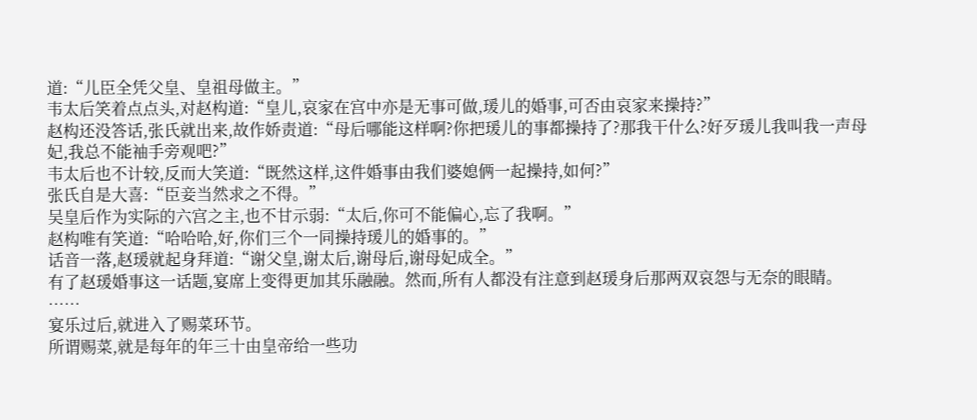道:“儿臣全凭父皇、皇祖母做主。”
韦太后笑着点点头,对赵构道:“皇儿,哀家在宫中亦是无事可做,瑗儿的婚事,可否由哀家来操持?”
赵构还没答话,张氏就出来,故作娇责道:“母后哪能这样啊?你把瑗儿的事都操持了?那我干什么?好歹瑗儿我叫我一声母妃,我总不能袖手旁观吧?”
韦太后也不计较,反而大笑道:“既然这样,这件婚事由我们婆媳俩一起操持,如何?”
张氏自是大喜:“臣妾当然求之不得。”
吴皇后作为实际的六宫之主,也不甘示弱:“太后,你可不能偏心,忘了我啊。”
赵构唯有笑道:“哈哈哈,好,你们三个一同操持瑗儿的婚事的。”
话音一落,赵瑗就起身拜道:“谢父皇,谢太后,谢母后,谢母妃成全。”
有了赵瑗婚事这一话题,宴席上变得更加其乐融融。然而,所有人都没有注意到赵瑗身后那两双哀怨与无奈的眼睛。
……
宴乐过后,就进入了赐菜环节。
所谓赐菜,就是每年的年三十由皇帝给一些功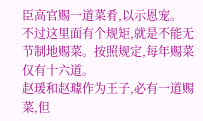臣高官赐一道菜肴,以示恩宠。
不过这里面有个规矩,就是不能无节制地赐菜。按照规定,每年赐菜仅有十六道。
赵瑗和赵璩作为王子,必有一道赐菜,但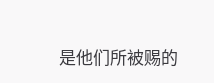是他们所被赐的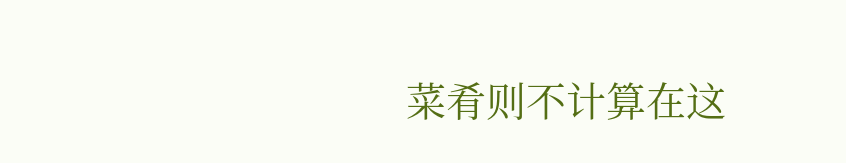菜肴则不计算在这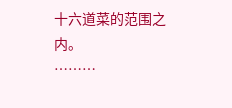十六道菜的范围之内。
………